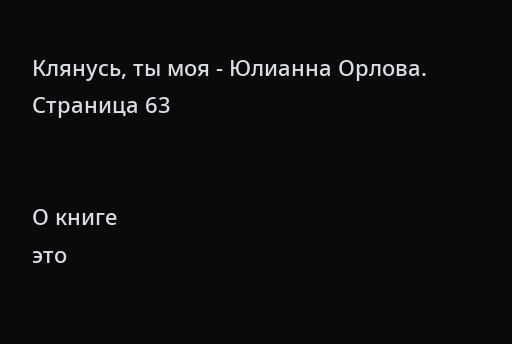Клянусь, ты моя - Юлианна Орлова. Страница 63


О книге
это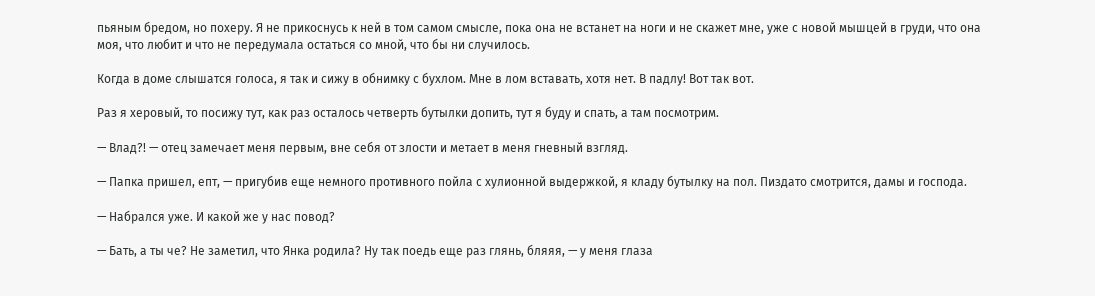пьяным бредом, но похеру. Я не прикоснусь к ней в том самом смысле, пока она не встанет на ноги и не скажет мне, уже с новой мышцей в груди, что она моя, что любит и что не передумала остаться со мной, что бы ни случилось.

Когда в доме слышатся голоса, я так и сижу в обнимку с бухлом. Мне в лом вставать, хотя нет. В падлу! Вот так вот.

Раз я херовый, то посижу тут, как раз осталось четверть бутылки допить, тут я буду и спать, а там посмотрим.

— Влад?! — отец замечает меня первым, вне себя от злости и метает в меня гневный взгляд.

— Папка пришел, епт, — пригубив еще немного противного пойла с хулионной выдержкой, я кладу бутылку на пол. Пиздато смотрится, дамы и господа.

— Набрался уже. И какой же у нас повод?

— Бать, а ты че? Не заметил, что Янка родила? Ну так поедь еще раз глянь, бляяя, — у меня глаза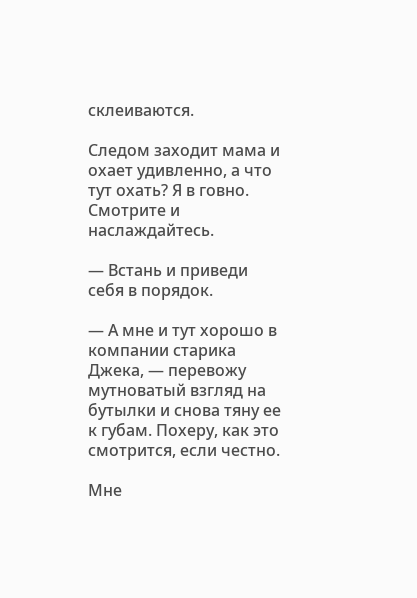склеиваются.

Следом заходит мама и охает удивленно, а что тут охать? Я в говно. Смотрите и наслаждайтесь.

— Встань и приведи себя в порядок.

— А мне и тут хорошо в компании старика Джека, — перевожу мутноватый взгляд на бутылки и снова тяну ее к губам. Похеру, как это смотрится, если честно.

Мне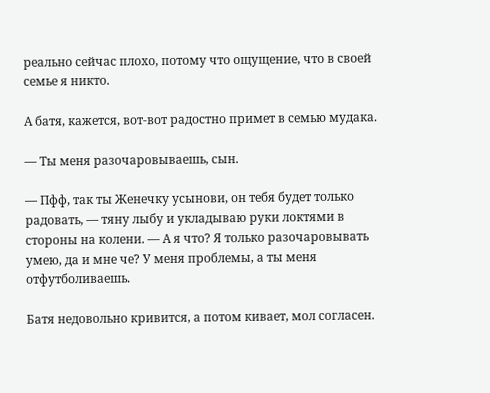реально сейчас плохо, потому что ощущение, что в своей семье я никто.

А батя, кажется, вот-вот радостно примет в семью мудака.

— Ты меня разочаровываешь, сын.

— Пфф, так ты Женечку усынови, он тебя будет только радовать, — тяну лыбу и укладываю руки локтями в стороны на колени. — А я что? Я только разочаровывать умею, да и мне че? У меня проблемы, а ты меня отфутболиваешь.

Батя недовольно кривится, а потом кивает, мол согласен.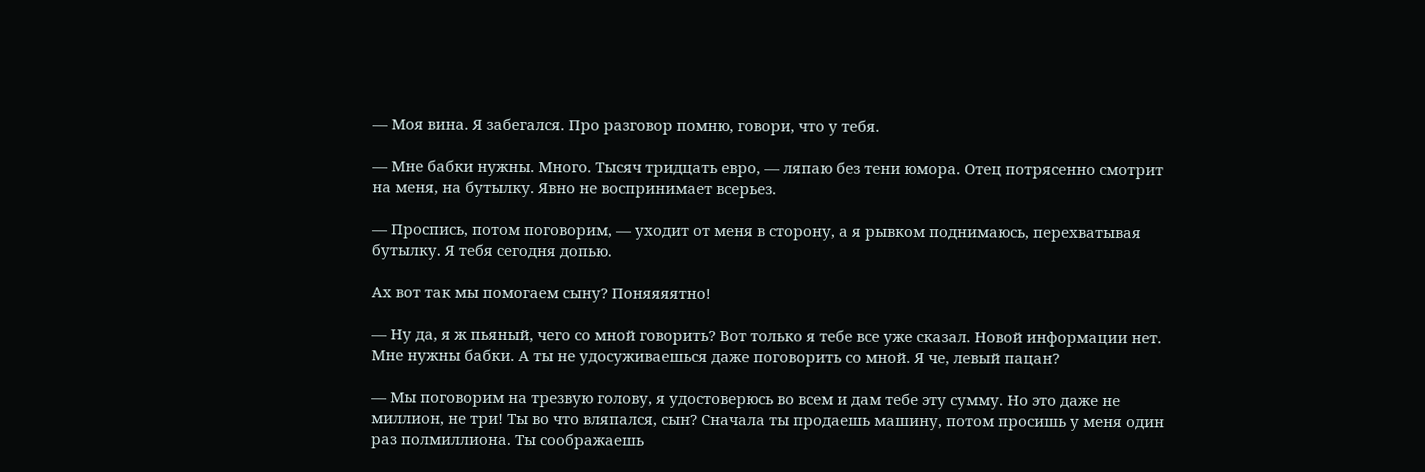— Моя вина. Я забегался. Про разговор помню, говори, что у тебя.

— Мне бабки нужны. Много. Тысяч тридцать евро, — ляпаю без тени юмора. Отец потрясенно смотрит на меня, на бутылку. Явно не воспринимает всерьез.

— Проспись, потом поговорим, — уходит от меня в сторону, а я рывком поднимаюсь, перехватывая бутылку. Я тебя сегодня допью.

Ах вот так мы помогаем сыну? Поняяяятно!

— Ну да, я ж пьяный, чего со мной говорить? Вот только я тебе все уже сказал. Новой информации нет. Мне нужны бабки. А ты не удосуживаешься даже поговорить со мной. Я че, левый пацан?

— Мы поговорим на трезвую голову, я удостоверюсь во всем и дам тебе эту сумму. Но это даже не миллион, не три! Ты во что вляпался, сын? Сначала ты продаешь машину, потом просишь у меня один раз полмиллиона. Ты соображаешь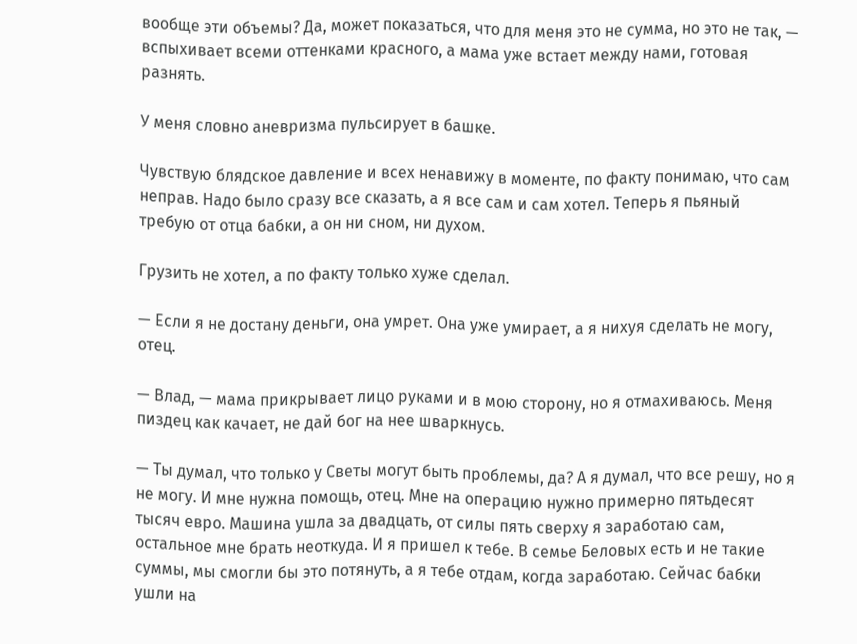вообще эти объемы? Да, может показаться, что для меня это не сумма, но это не так, — вспыхивает всеми оттенками красного, а мама уже встает между нами, готовая разнять.

У меня словно аневризма пульсирует в башке.

Чувствую блядское давление и всех ненавижу в моменте, по факту понимаю, что сам неправ. Надо было сразу все сказать, а я все сам и сам хотел. Теперь я пьяный требую от отца бабки, а он ни сном, ни духом.

Грузить не хотел, а по факту только хуже сделал.

— Если я не достану деньги, она умрет. Она уже умирает, а я нихуя сделать не могу, отец.

— Влад, — мама прикрывает лицо руками и в мою сторону, но я отмахиваюсь. Меня пиздец как качает, не дай бог на нее шваркнусь.

— Ты думал, что только у Светы могут быть проблемы, да? А я думал, что все решу, но я не могу. И мне нужна помощь, отец. Мне на операцию нужно примерно пятьдесят тысяч евро. Машина ушла за двадцать, от силы пять сверху я заработаю сам, остальное мне брать неоткуда. И я пришел к тебе. В семье Беловых есть и не такие суммы, мы смогли бы это потянуть, а я тебе отдам, когда заработаю. Сейчас бабки ушли на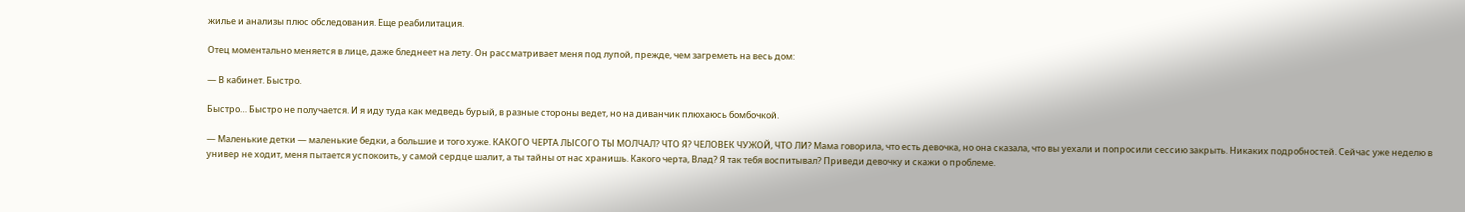жилье и анализы плюс обследования. Еще реабилитация.

Отец моментально меняется в лице, даже бледнеет на лету. Он рассматривает меня под лупой, прежде, чем загреметь на весь дом:

— В кабинет. Быстро.

Быстро… Быстро не получается. И я иду туда как медведь бурый, в разные стороны ведет, но на диванчик плюхаюсь бомбочкой.

— Маленькие детки — маленькие бедки, а большие и того хуже. КАКОГО ЧЕРТА ЛЫСОГО ТЫ МОЛЧАЛ? ЧТО Я? ЧЕЛОВЕК ЧУЖОЙ, ЧТО ЛИ? Мама говорила, что есть девочка, но она сказала, что вы уехали и попросили сессию закрыть. Никаких подробностей. Сейчас уже неделю в универ не ходит, меня пытается успокоить, у самой сердце шалит, а ты тайны от нас хранишь. Какого черта, Влад? Я так тебя воспитывал? Приведи девочку и скажи о проблеме.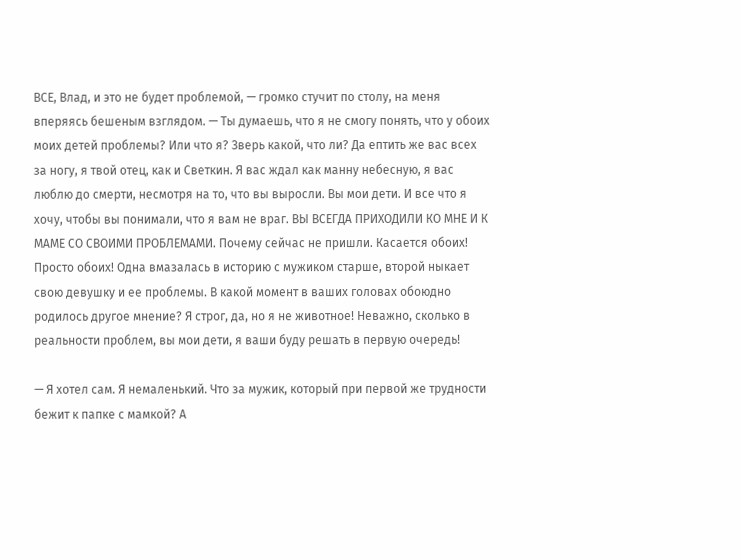ВСЕ, Влад, и это не будет проблемой, — громко стучит по столу, на меня вперяясь бешеным взглядом. — Ты думаешь, что я не смогу понять, что у обоих моих детей проблемы? Или что я? Зверь какой, что ли? Да ептить же вас всех за ногу, я твой отец, как и Светкин. Я вас ждал как манну небесную, я вас люблю до смерти, несмотря на то, что вы выросли. Вы мои дети. И все что я хочу, чтобы вы понимали, что я вам не враг. ВЫ ВСЕГДА ПРИХОДИЛИ КО МНЕ И К МАМЕ СО СВОИМИ ПРОБЛЕМАМИ. Почему сейчас не пришли. Касается обоих! Просто обоих! Одна вмазалась в историю с мужиком старше, второй ныкает свою девушку и ее проблемы. В какой момент в ваших головах обоюдно родилось другое мнение? Я строг, да, но я не животное! Неважно, сколько в реальности проблем, вы мои дети, я ваши буду решать в первую очередь!

— Я хотел сам. Я немаленький. Что за мужик, который при первой же трудности бежит к папке с мамкой? А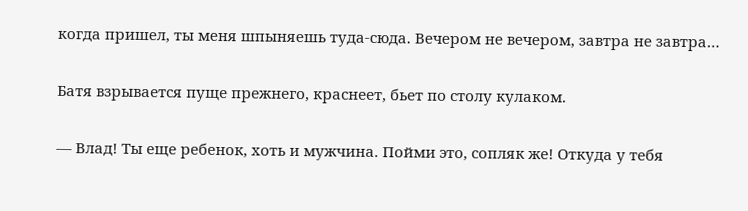когда пришел, ты меня шпыняешь туда-сюда. Вечером не вечером, завтра не завтра…

Батя взрывается пуще прежнего, краснеет, бьет по столу кулаком.

— Влад! Ты еще ребенок, хоть и мужчина. Пойми это, сопляк же! Откуда у тебя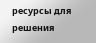ресурсы для решения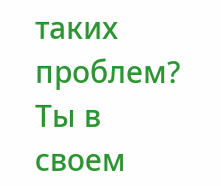таких проблем? Ты в своем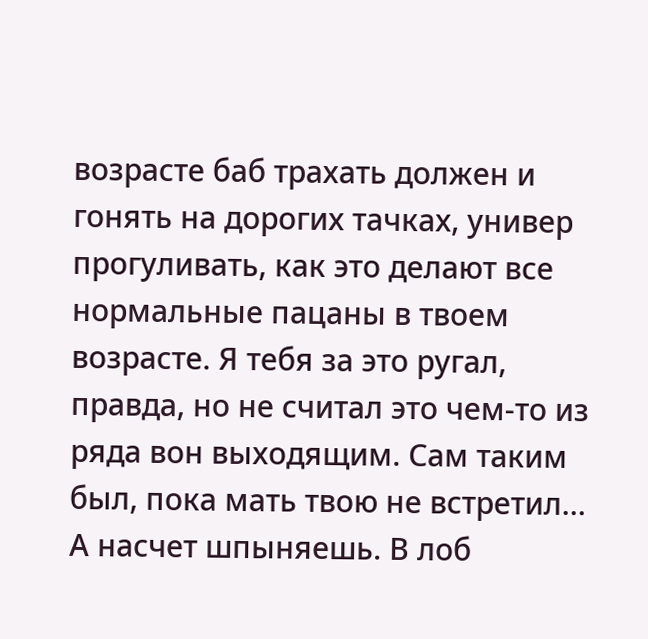возрасте баб трахать должен и гонять на дорогих тачках, универ прогуливать, как это делают все нормальные пацаны в твоем возрасте. Я тебя за это ругал, правда, но не считал это чем-то из ряда вон выходящим. Сам таким был, пока мать твою не встретил… А насчет шпыняешь. В лоб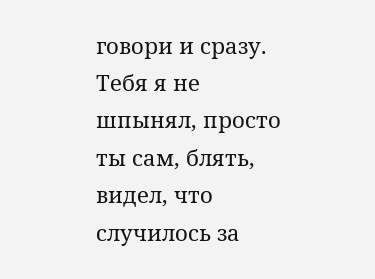говори и сразу. Тебя я не шпынял, просто ты сам, блять, видел, что случилось за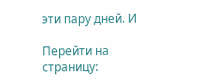эти пару дней. И

Перейти на страницу: